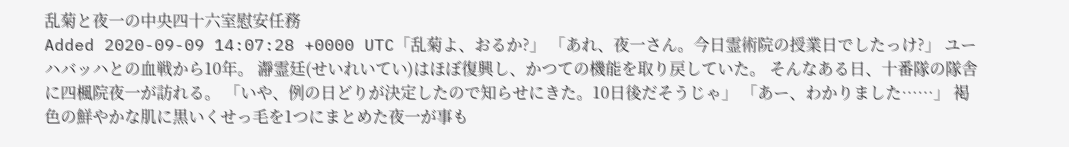乱菊と夜一の中央四十六室慰安任務
Added 2020-09-09 14:07:28 +0000 UTC「乱菊よ、おるか?」 「あれ、夜一さん。今日霊術院の授業日でしたっけ?」 ユーハバッハとの血戦から10年。 瀞霊廷(せいれいてい)はほぼ復興し、かつての機能を取り戻していた。 そんなある日、十番隊の隊舎に四楓院夜一が訪れる。 「いや、例の日どりが決定したので知らせにきた。10日後だそうじゃ」 「あー、わかりました……」 褐色の鮮やかな肌に黒いくせっ毛を1つにまとめた夜一が事も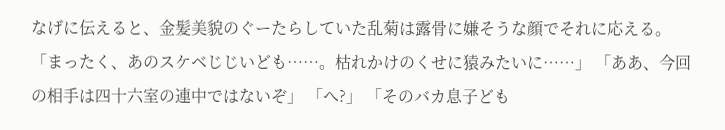なげに伝えると、金髪美貌のぐーたらしていた乱菊は露骨に嫌そうな顔でそれに応える。 「まったく、あのスケベじじいども……。枯れかけのくせに猿みたいに……」 「ああ、今回の相手は四十六室の連中ではないぞ」 「へ?」 「そのバカ息子ども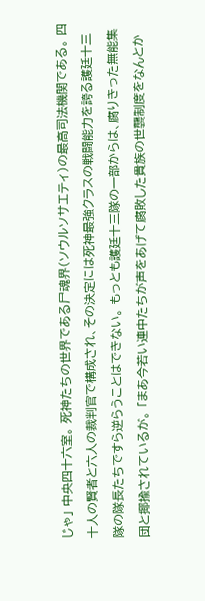じゃ」 中央四十六室。 死神たちの世界である尸魂界(ソウルソサエティ)の最高司法機関である。 四十人の賢者と六人の裁判官で構成され、その決定には死神最強クラスの戦闘能力を誇る護廷十三隊の隊長たちですら逆らうことはできない。 もっとも護廷十三隊の一部からは、腐りきった無能集団と揶揄されているが。 「まあ今若い連中たちが声をあげて腐敗した貴族の世襲制度をなんとか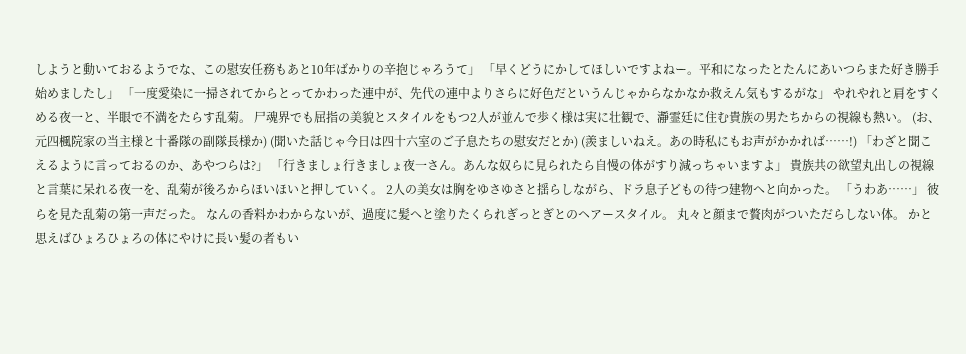しようと動いておるようでな、この慰安任務もあと10年ばかりの辛抱じゃろうて」 「早くどうにかしてほしいですよねー。平和になったとたんにあいつらまた好き勝手始めましたし」 「一度愛染に一掃されてからとってかわった連中が、先代の連中よりさらに好色だというんじゃからなかなか救えん気もするがな」 やれやれと肩をすくめる夜一と、半眼で不満をたらす乱菊。 尸魂界でも屈指の美貌とスタイルをもつ2人が並んで歩く様は実に壮観で、瀞霊廷に住む貴族の男たちからの視線も熱い。 (お、元四楓院家の当主様と十番隊の副隊長様か) (聞いた話じゃ今日は四十六室のご子息たちの慰安だとか) (羨ましいねえ。あの時私にもお声がかかれば……!) 「わざと聞こえるように言っておるのか、あやつらは?」 「行きましょ行きましょ夜一さん。あんな奴らに見られたら自慢の体がすり減っちゃいますよ」 貴族共の欲望丸出しの視線と言葉に呆れる夜一を、乱菊が後ろからほいほいと押していく。 2人の美女は胸をゆさゆさと揺らしながら、ドラ息子どもの待つ建物へと向かった。 「うわあ……」 彼らを見た乱菊の第一声だった。 なんの香料かわからないが、過度に髪へと塗りたくられぎっとぎとのヘアースタイル。 丸々と顔まで贅肉がついただらしない体。 かと思えばひょろひょろの体にやけに長い髪の者もい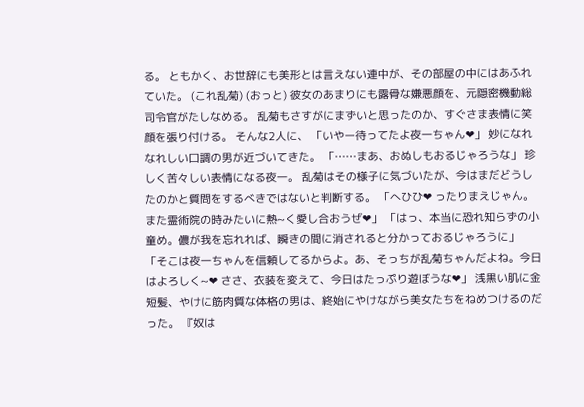る。 ともかく、お世辞にも美形とは言えない連中が、その部屋の中にはあふれていた。 (これ乱菊) (おっと) 彼女のあまりにも露骨な嫌悪顔を、元隠密機動総司令官がたしなめる。 乱菊もさすがにまずいと思ったのか、すぐさま表情に笑顔を張り付ける。 そんな2人に、 「いやー待ってたよ夜一ちゃん❤」 妙になれなれしい口調の男が近づいてきた。 「……まあ、おぬしもおるじゃろうな」 珍しく苦々しい表情になる夜一。 乱菊はその様子に気づいたが、今はまだどうしたのかと質問をするべきではないと判断する。 「へひひ❤ ったりまえじゃん。また霊術院の時みたいに熱~く愛し合おうぜ❤」 「はっ、本当に恐れ知らずの小童め。儂が我を忘れれば、瞬きの間に消されると分かっておるじゃろうに」 「そこは夜一ちゃんを信頼してるからよ。あ、そっちが乱菊ちゃんだよね。今日はよろしく~❤ ささ、衣装を変えて、今日はたっぷり遊ぼうな❤」 浅黒い肌に金短髪、やけに筋肉質な体格の男は、終始にやけながら美女たちをねめつけるのだった。 『奴は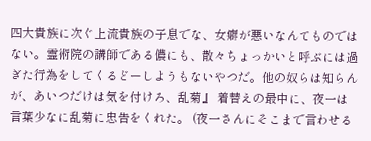四大貴族に次ぐ上流貴族の子息でな、女癖が悪いなんてものではない。霊術院の講師である儂にも、散々ちょっかいと呼ぶには過ぎた行為をしてくるどーしようもないやつだ。他の奴らは知らんが、あいつだけは気を付けろ、乱菊』 着替えの最中に、夜一は言葉少なに乱菊に忠告をくれた。 (夜一さんにそこまで言わせる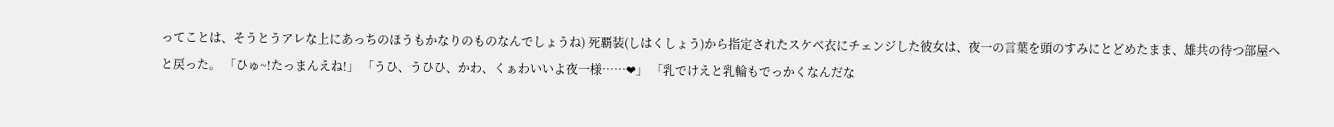ってことは、そうとうアレな上にあっちのほうもかなりのものなんでしょうね) 死覇装(しはくしょう)から指定されたスケベ衣にチェンジした彼女は、夜一の言葉を頭のすみにとどめたまま、雄共の待つ部屋へと戻った。 「ひゅ~!たっまんえね!」 「うひ、うひひ、かわ、くぁわいいよ夜一様……❤」 「乳でけえと乳輪もでっかくなんだな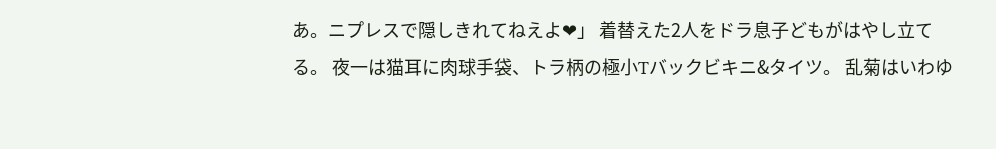あ。ニプレスで隠しきれてねえよ❤」 着替えた2人をドラ息子どもがはやし立てる。 夜一は猫耳に肉球手袋、トラ柄の極小Tバックビキニ&タイツ。 乱菊はいわゆ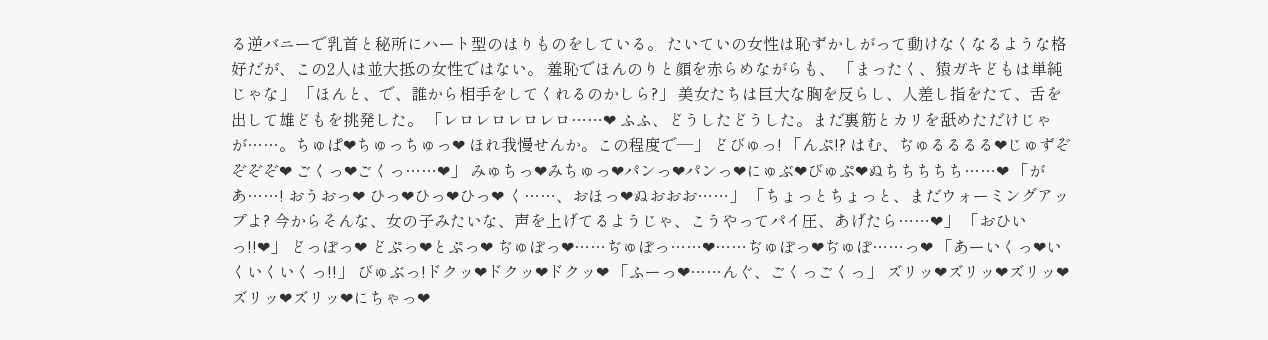る逆バニーで乳首と秘所にハート型のはりものをしている。 たいていの女性は恥ずかしがって動けなくなるような格好だが、この2人は並大抵の女性ではない。 羞恥でほんのりと顔を赤らめながらも、 「まったく、猿ガキどもは単純じゃな」 「ほんと、で、誰から相手をしてくれるのかしら?」 美女たちは巨大な胸を反らし、人差し指をたて、舌を出して雄どもを挑発した。 「レロレロレロレロ……❤ ふふ、どうしたどうした。まだ裏筋とカリを舐めただけじゃが……。ちゅぱ❤ちゅっちゅっ❤ ほれ我慢せんか。この程度で―」 どびゅっ! 「んぷ!? はむ、ぢゅるるるる❤じゅずぞぞぞぞ❤ ごくっ❤ごくっ……❤」 みゅちっ❤みちゅっ❤パンっ❤パンっ❤にゅぶ❤びゅぷ❤ぬちちちちち……❤ 「があ……! おうおっ❤ ひっ❤ひっ❤ひっ❤ く……、おほっ❤ぬおおお……」 「ちょっとちょっと、まだウォーミングアップよ? 今からそんな、女の子みたいな、声を上げてるようじゃ、こうやってパイ圧、あげたら……❤」 「おひいっ!!❤」 どっぽっ❤ どぷっ❤とぷっ❤ ぢゅぽっ❤……ぢゅぽっ……❤……ぢゅぽっ❤ぢゅぽ……っ❤ 「あーいくっ❤いくいくいくっ!!」 びゅぶっ!ドクッ❤ドクッ❤ドクッ❤ 「ふーっ❤……んぐ、ごくっごくっ」 ズリッ❤ズリッ❤ズリッ❤ズリッ❤ズリッ❤にちゃっ❤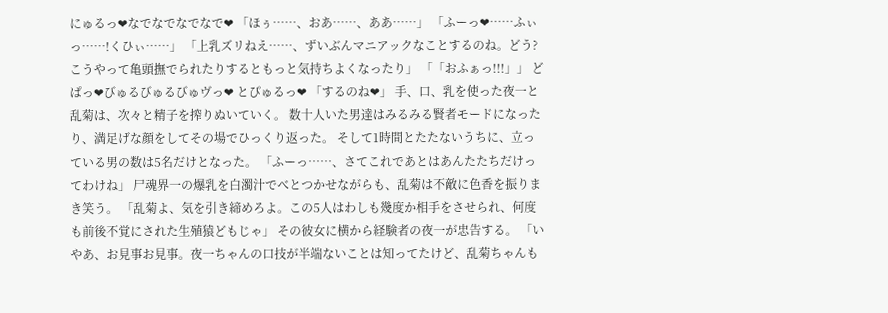にゅるっ❤なでなでなでなで❤ 「ほぅ……、おあ……、ああ……」 「ふーっ❤……ふぃっ……!くひぃ……」 「上乳ズリねえ……、ずいぶんマニアックなことするのね。どう?こうやって亀頭撫でられたりするともっと気持ちよくなったり」 「「おふぁっ!!!」」 どぱっ❤びゅるびゅるびゅヴっ❤ とぴゅるっ❤ 「するのね❤」 手、口、乳を使った夜一と乱菊は、次々と精子を搾りぬいていく。 数十人いた男達はみるみる賢者モードになったり、満足げな顔をしてその場でひっくり返った。 そして1時間とたたないうちに、立っている男の数は5名だけとなった。 「ふーっ……、さてこれであとはあんたたちだけってわけね」 尸魂界一の爆乳を白濁汁でべとつかせながらも、乱菊は不敵に色香を振りまき笑う。 「乱菊よ、気を引き締めろよ。この5人はわしも幾度か相手をさせられ、何度も前後不覚にされた生殖猿どもじゃ」 その彼女に横から経験者の夜一が忠告する。 「いやあ、お見事お見事。夜一ちゃんの口技が半端ないことは知ってたけど、乱菊ちゃんも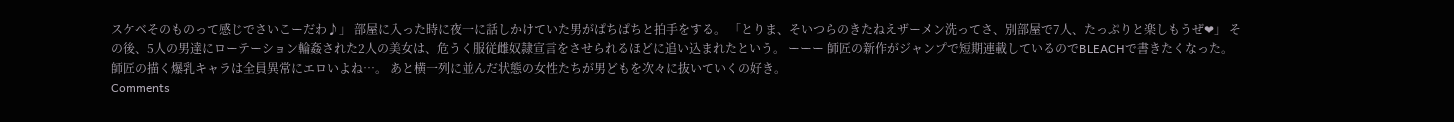スケベそのものって感じでさいこーだわ♪」 部屋に入った時に夜一に話しかけていた男がぱちぱちと拍手をする。 「とりま、そいつらのきたねえザーメン洗ってさ、別部屋で7人、たっぷりと楽しもうぜ❤」 その後、5人の男達にローテーション輪姦された2人の美女は、危うく服従雌奴隷宣言をさせられるほどに追い込まれたという。 ーーー 師匠の新作がジャンプで短期連載しているのでBLEACHで書きたくなった。 師匠の描く爆乳キャラは全員異常にエロいよね…。 あと横一列に並んだ状態の女性たちが男どもを次々に抜いていくの好き。
Comments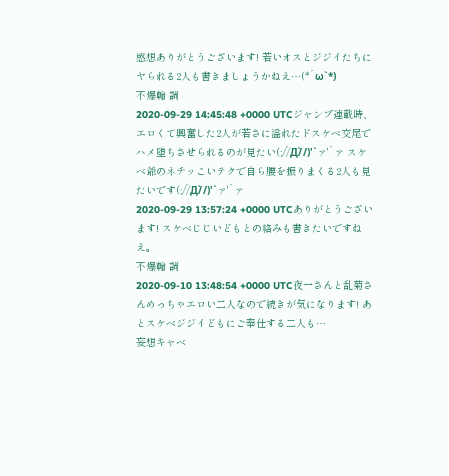感想ありがとうございます! 若いオスとジジイたちにヤられる2人も書きましょうかねえ…(*´ω`*)
不爆輪 調
2020-09-29 14:45:48 +0000 UTCジャンプ連載時、エロくて興奮した2人が若さに溢れたドスケベ交尾でハメ堕ちさせられるのが見たい(;//́Д/̀/)'`ァ'`ァ スケベ爺のネチッこいテクで自ら腰を振りまくる2人も見たいです(;//́Д/̀/)'`ァ'`ァ
2020-09-29 13:57:24 +0000 UTCありがとうございます! スケベじじいどもとの絡みも書きたいですねえ。
不爆輪 調
2020-09-10 13:48:54 +0000 UTC夜一さんと乱菊さんめっちゃエロい二人なので続きが気になります! あとスケベジジイどもにご奉仕する二人も…
妄想キャベ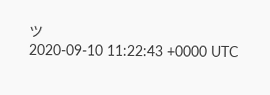ツ
2020-09-10 11:22:43 +0000 UTC